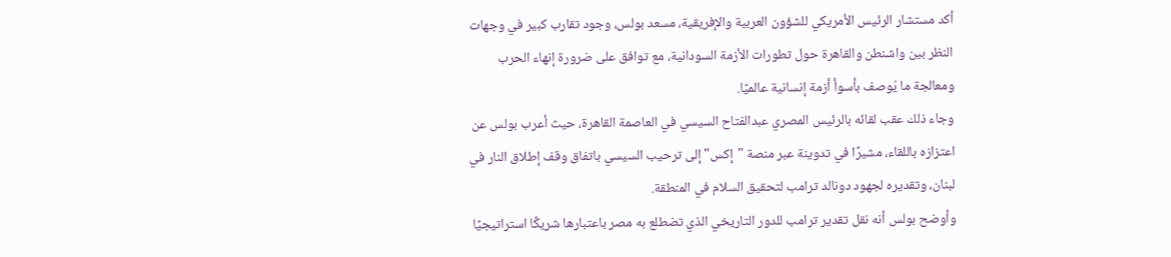أكد مستشار الرئيس الأمريكي للشؤون العربية والإفريقية، مسعد بولس، وجود تقارب كبير في وجهات النظر بين واشنطن والقاهرة حول تطورات الأزمة السودانية، مع توافق على ضرورة إنهاء الحرب ومعالجة ما يُوصف بأسوأ أزمة إنسانية عالميًا.
وجاء ذلك عقب لقائه بالرئيس المصري عبدالفتاح السيسي في العاصمة القاهرة، حيث أعرب بولس عن اعتزازه باللقاء، مشيرًا في تدوينة عبر منصة "إكس" إلى ترحيب السيسي باتفاق وقف إطلاق النار في لبنان، وتقديره لجهود دونالد ترامب لتحقيق السلام في المنطقة.
وأوضح بولس أنه نقل تقدير ترامب للدور التاريخي الذي تضطلع به مصر باعتبارها شريكًا استراتيجيًا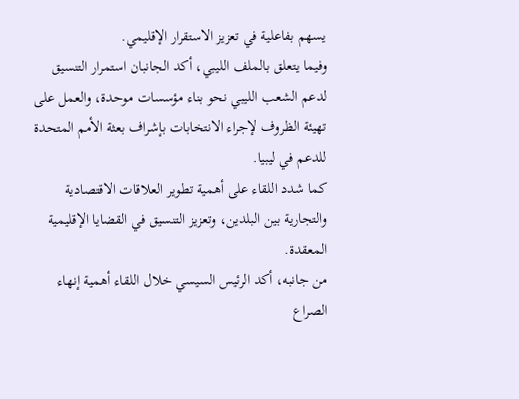يسهم بفاعلية في تعزيز الاستقرار الإقليمي.
وفيما يتعلق بالملف الليبي، أكد الجانبان استمرار التنسيق لدعم الشعب الليبي نحو بناء مؤسسات موحدة، والعمل على تهيئة الظروف لإجراء الانتخابات بإشراف بعثة الأمم المتحدة للدعم في ليبيا.
كما شدد اللقاء على أهمية تطوير العلاقات الاقتصادية والتجارية بين البلدين، وتعزيز التنسيق في القضايا الإقليمية المعقدة.
من جانبه، أكد الرئيس السيسي خلال اللقاء أهمية إنهاء الصراع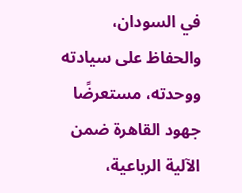في السودان، والحفاظ على سيادته ووحدته، مستعرضًا جهود القاهرة ضمن الآلية الرباعية،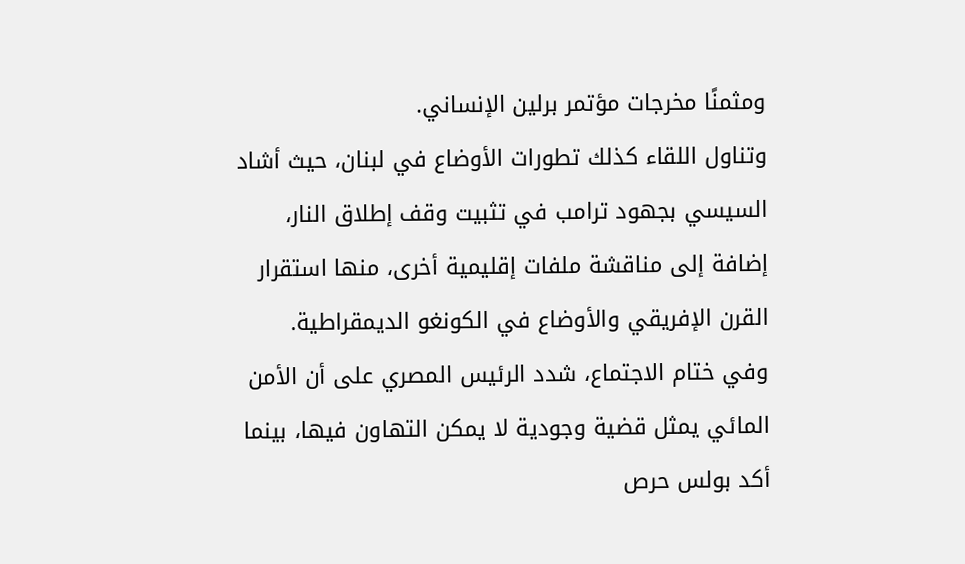ومثمنًا مخرجات مؤتمر برلين الإنساني.
وتناول اللقاء كذلك تطورات الأوضاع في لبنان، حيث أشاد السيسي بجهود ترامب في تثبيت وقف إطلاق النار، إضافة إلى مناقشة ملفات إقليمية أخرى، منها استقرار القرن الإفريقي والأوضاع في الكونغو الديمقراطية.
وفي ختام الاجتماع، شدد الرئيس المصري على أن الأمن المائي يمثل قضية وجودية لا يمكن التهاون فيها، بينما أكد بولس حرص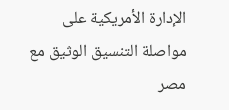الإدارة الأمريكية على مواصلة التنسيق الوثيق مع مصر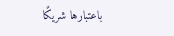باعتبارها شريكًا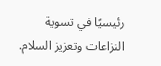رئيسيًا في تسوية النزاعات وتعزيز السلام.